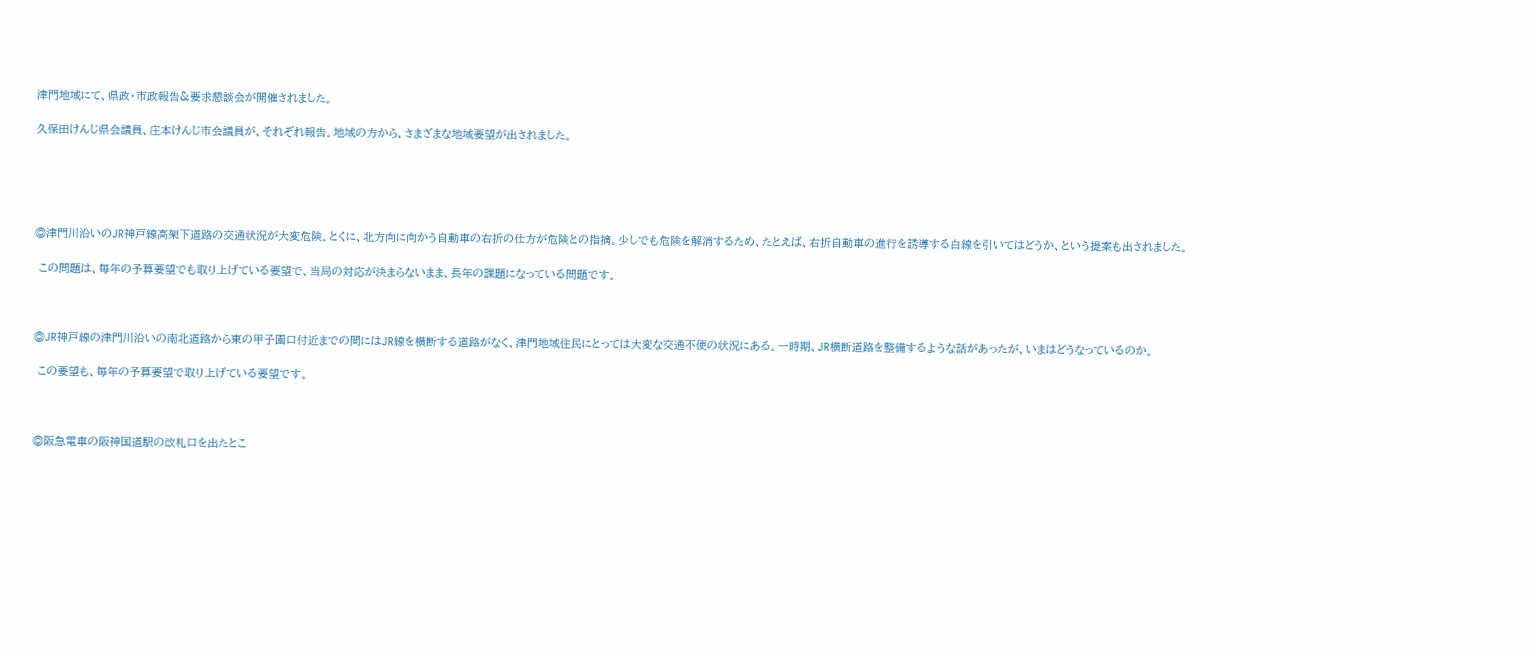津門地域にて、県政・市政報告&要求懇談会が開催されました。

久保田けんじ県会議員、庄本けんじ市会議員が、それぞれ報告。地域の方から、さまざまな地域要望が出されました。





◎津門川沿いのJR神戸線高架下道路の交通状況が大変危険。とくに、北方向に向かう自動車の右折の仕方が危険との指摘。少しでも危険を解消するため、たとえば、右折自動車の進行を誘導する白線を引いてはどうか、という提案も出されました。

 この問題は、毎年の予算要望でも取り上げている要望で、当局の対応が決まらないまま、長年の課題になっている問題です。



◎JR神戸線の津門川沿いの南北道路から東の甲子園口付近までの間にはJR線を横断する道路がなく、津門地域住民にとっては大変な交通不便の状況にある。一時期、JR横断道路を整備するような話があったが、いまはどうなっているのか。

 この要望も、毎年の予算要望で取り上げている要望です。



◎阪急電車の阪神国道駅の改札口を出たとこ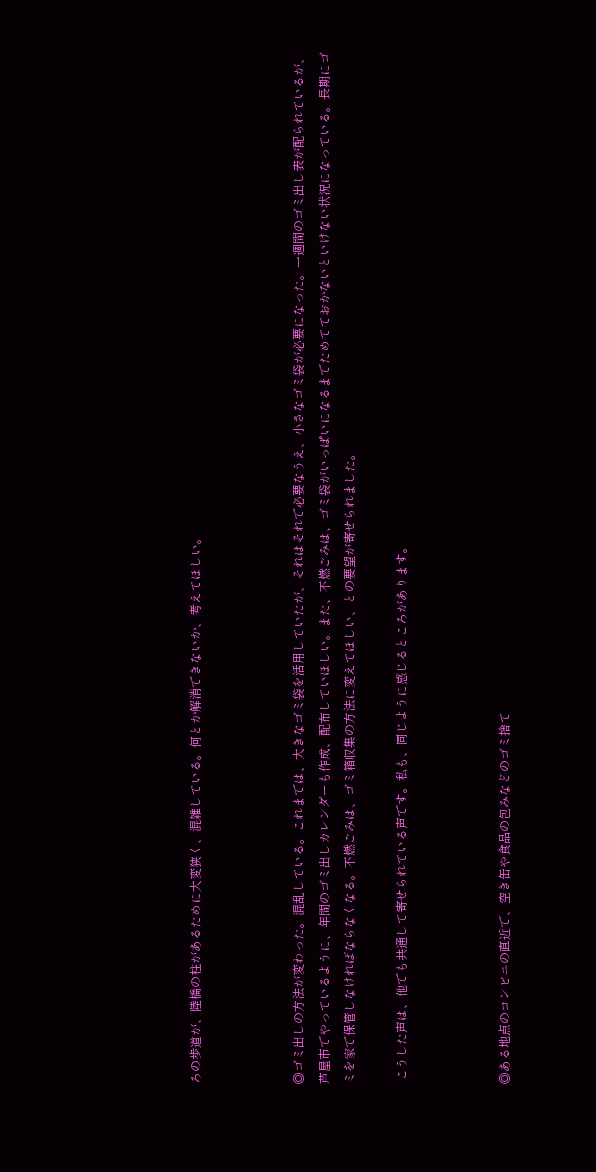ろの歩道が、陸橋の柱があるために大変狭く、混雑している。何とか解消できないか、考えてほしい。



◎ゴミ出しの方法が変わった。混乱している。これまでは、大きなゴミ袋を活用していたが、それはそれで必要なうえ、小さなゴミ袋が必要になった。一週間のゴミ出し表が配られているが、芦屋市でやっているように、年間のゴミ出しカレンダーも作成、配布していほしい。また、不燃ごみは、ゴミ袋がいっぱいになるまでためてておかないといけない状況になっている。長期にゴミを家で保管しなければならなくなる。不燃ごみは、ゴミ箱収集の方法に変えてほしい、との要望が寄せられました。

 こうした声は、他でも共通して寄せられている声です。私も、同じように感じるところがあります。



◎ある地点のコンビニの直近で、空き缶や食品の包みなどのゴミ捨て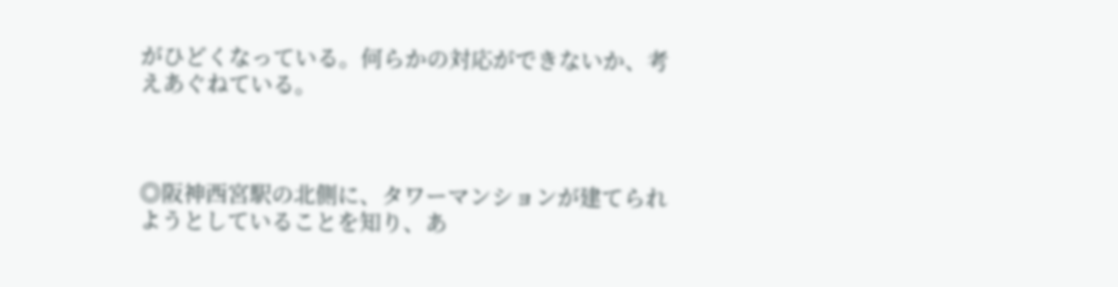がひどくなっている。何らかの対応ができないか、考えあぐねている。



◎阪神西宮駅の北側に、タワーマンションが建てられようとしていることを知り、あ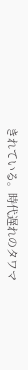きれている。時代遅れのタワマ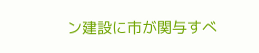ン建設に市が関与すべ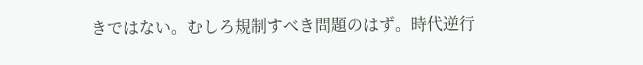きではない。むしろ規制すべき問題のはず。時代逆行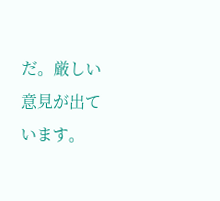だ。厳しい意見が出ています。